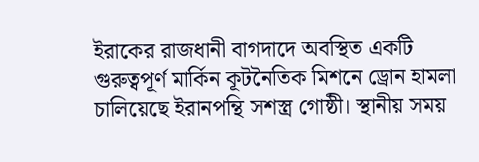ইরাকের রাজধানী বাগদাদে অবস্থিত একটি গুরুত্বপূর্ণ মার্কিন কূটনৈতিক মিশনে ড্রোন হামলা চালিয়েছে ইরানপন্থি সশস্ত্র গোষ্ঠী। স্থানীয় সময়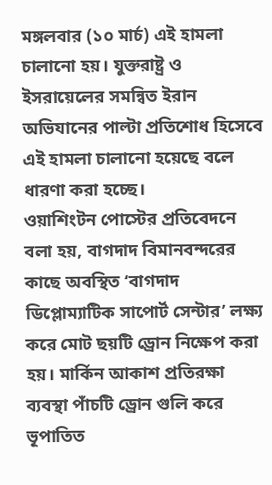মঙ্গলবার (১০ মার্চ) এই হামলা চালানো হয়। যুক্তরাষ্ট্র ও ইসরায়েলের সমন্বিত ইরান অভিযানের পাল্টা প্রতিশোধ হিসেবে এই হামলা চালানো হয়েছে বলে ধারণা করা হচ্ছে।
ওয়াশিংটন পোস্টের প্রতিবেদনে বলা হয়, বাগদাদ বিমানবন্দরের কাছে অবস্থিত ‘বাগদাদ ডিপ্লোম্যাটিক সাপোর্ট সেন্টার’ লক্ষ্য করে মোট ছয়টি ড্রোন নিক্ষেপ করা হয়। মার্কিন আকাশ প্রতিরক্ষা ব্যবস্থা পাঁচটি ড্রোন গুলি করে ভূপাতিত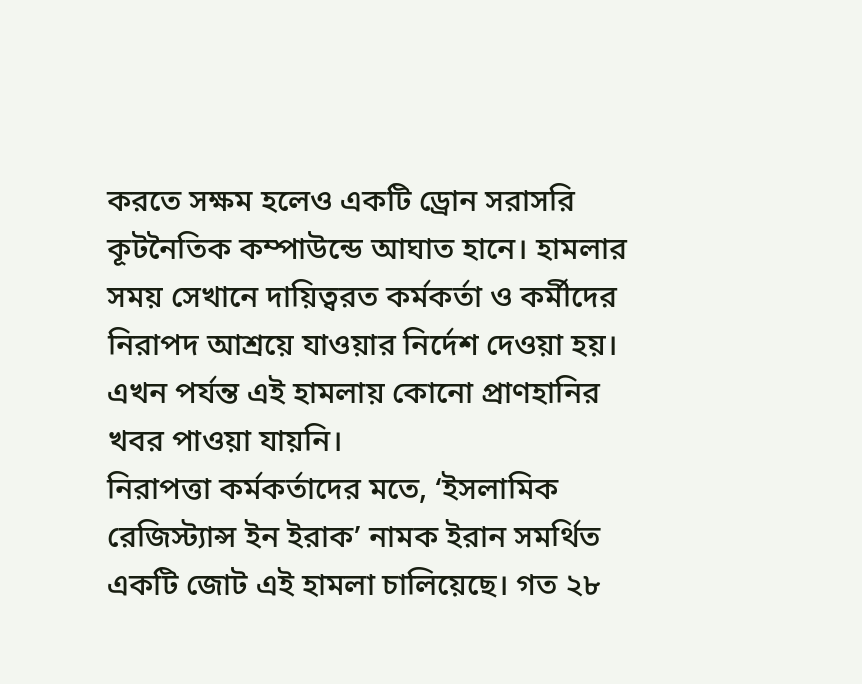করতে সক্ষম হলেও একটি ড্রোন সরাসরি কূটনৈতিক কম্পাউন্ডে আঘাত হানে। হামলার সময় সেখানে দায়িত্বরত কর্মকর্তা ও কর্মীদের নিরাপদ আশ্রয়ে যাওয়ার নির্দেশ দেওয়া হয়। এখন পর্যন্ত এই হামলায় কোনো প্রাণহানির খবর পাওয়া যায়নি।
নিরাপত্তা কর্মকর্তাদের মতে, ‘ইসলামিক রেজিস্ট্যান্স ইন ইরাক’ নামক ইরান সমর্থিত একটি জোট এই হামলা চালিয়েছে। গত ২৮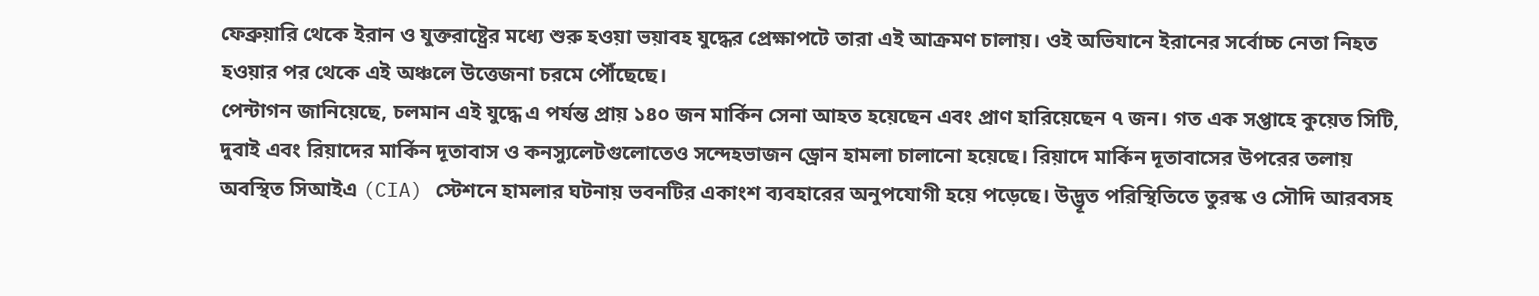ফেব্রুয়ারি থেকে ইরান ও যুক্তরাষ্ট্রের মধ্যে শুরু হওয়া ভয়াবহ যুদ্ধের প্রেক্ষাপটে তারা এই আক্রমণ চালায়। ওই অভিযানে ইরানের সর্বোচ্চ নেতা নিহত হওয়ার পর থেকে এই অঞ্চলে উত্তেজনা চরমে পৌঁছেছে।
পেন্টাগন জানিয়েছে, চলমান এই যুদ্ধে এ পর্যন্ত প্রায় ১৪০ জন মার্কিন সেনা আহত হয়েছেন এবং প্রাণ হারিয়েছেন ৭ জন। গত এক সপ্তাহে কুয়েত সিটি, দুবাই এবং রিয়াদের মার্কিন দূতাবাস ও কনস্যুলেটগুলোতেও সন্দেহভাজন ড্রোন হামলা চালানো হয়েছে। রিয়াদে মার্কিন দূতাবাসের উপরের তলায় অবস্থিত সিআইএ (CIA) স্টেশনে হামলার ঘটনায় ভবনটির একাংশ ব্যবহারের অনুপযোগী হয়ে পড়েছে। উদ্ভূত পরিস্থিতিতে তুরস্ক ও সৌদি আরবসহ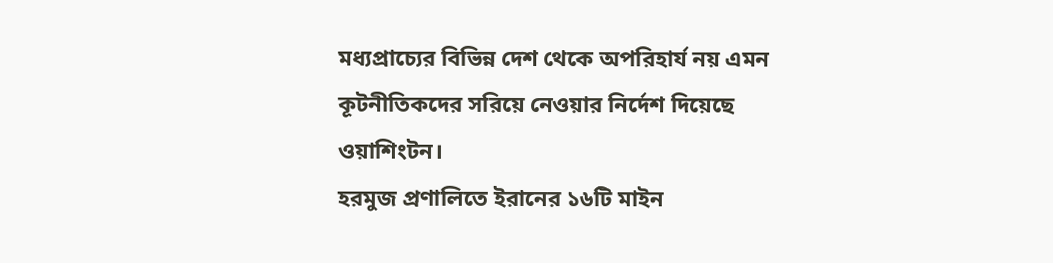মধ্যপ্রাচ্যের বিভিন্ন দেশ থেকে অপরিহার্য নয় এমন কূটনীতিকদের সরিয়ে নেওয়ার নির্দেশ দিয়েছে ওয়াশিংটন।
হরমুজ প্রণালিতে ইরানের ১৬টি মাইন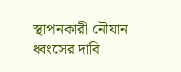স্থাপনকারী নৌযান ধ্বংসের দাবি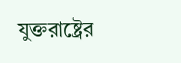যুক্তরাষ্ট্রের